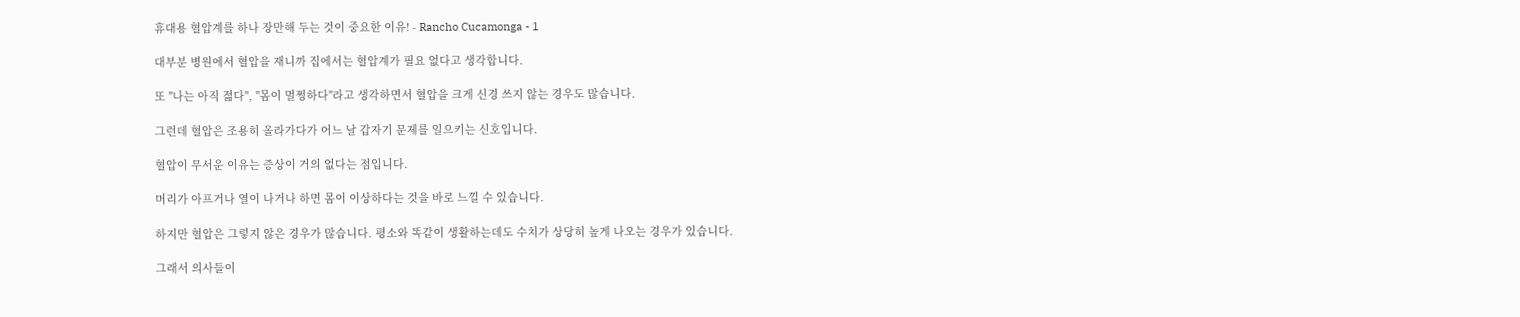휴대용 혈압계를 하나 장만해 두는 것이 중요한 이유! - Rancho Cucamonga - 1

대부분 병원에서 혈압을 재니까 집에서는 혈압계가 필요 없다고 생각합니다.

또 "나는 아직 젊다", "몸이 멀쩡하다"라고 생각하면서 혈압을 크게 신경 쓰지 않는 경우도 많습니다.

그런데 혈압은 조용히 올라가다가 어느 날 갑자기 문제를 일으키는 신호입니다.

혈압이 무서운 이유는 증상이 거의 없다는 점입니다.

머리가 아프거나 열이 나거나 하면 몸이 이상하다는 것을 바로 느낄 수 있습니다.

하지만 혈압은 그렇지 않은 경우가 많습니다. 평소와 똑같이 생활하는데도 수치가 상당히 높게 나오는 경우가 있습니다.

그래서 의사들이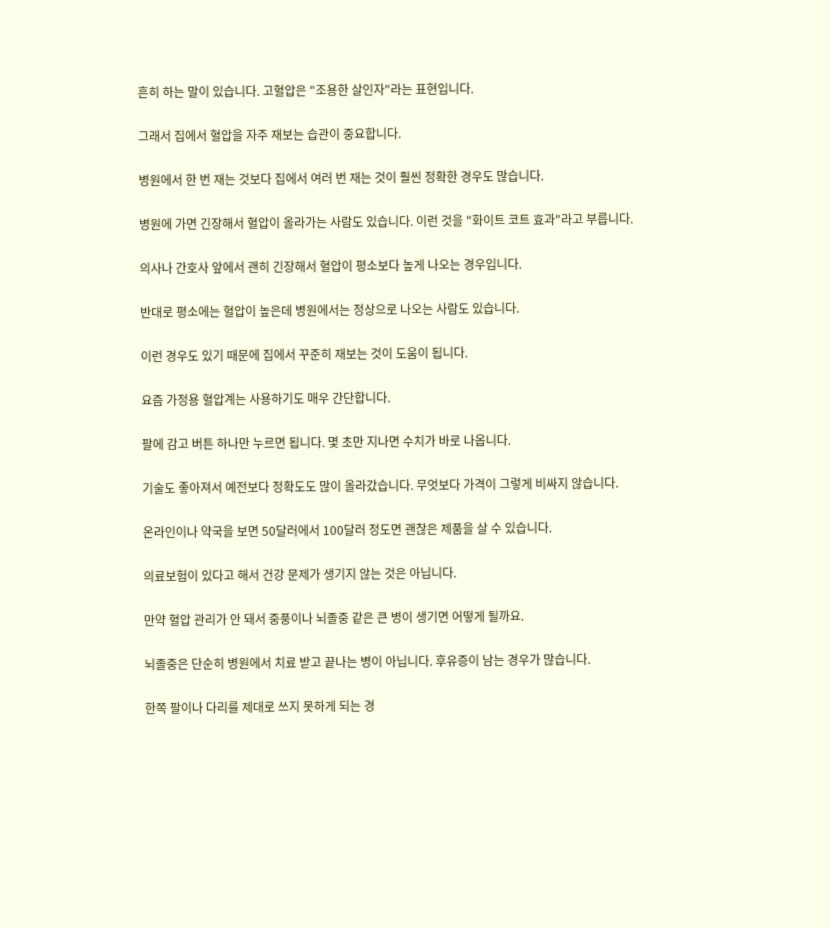흔히 하는 말이 있습니다. 고혈압은 "조용한 살인자"라는 표현입니다.

그래서 집에서 혈압을 자주 재보는 습관이 중요합니다.

병원에서 한 번 재는 것보다 집에서 여러 번 재는 것이 훨씬 정확한 경우도 많습니다.

병원에 가면 긴장해서 혈압이 올라가는 사람도 있습니다. 이런 것을 "화이트 코트 효과"라고 부릅니다.

의사나 간호사 앞에서 괜히 긴장해서 혈압이 평소보다 높게 나오는 경우입니다.

반대로 평소에는 혈압이 높은데 병원에서는 정상으로 나오는 사람도 있습니다.

이런 경우도 있기 때문에 집에서 꾸준히 재보는 것이 도움이 됩니다.

요즘 가정용 혈압계는 사용하기도 매우 간단합니다.

팔에 감고 버튼 하나만 누르면 됩니다. 몇 초만 지나면 수치가 바로 나옵니다.

기술도 좋아져서 예전보다 정확도도 많이 올라갔습니다. 무엇보다 가격이 그렇게 비싸지 않습니다.

온라인이나 약국을 보면 50달러에서 100달러 정도면 괜찮은 제품을 살 수 있습니다.

의료보험이 있다고 해서 건강 문제가 생기지 않는 것은 아닙니다.

만약 혈압 관리가 안 돼서 중풍이나 뇌졸중 같은 큰 병이 생기면 어떻게 될까요.

뇌졸중은 단순히 병원에서 치료 받고 끝나는 병이 아닙니다. 후유증이 남는 경우가 많습니다.

한쪽 팔이나 다리를 제대로 쓰지 못하게 되는 경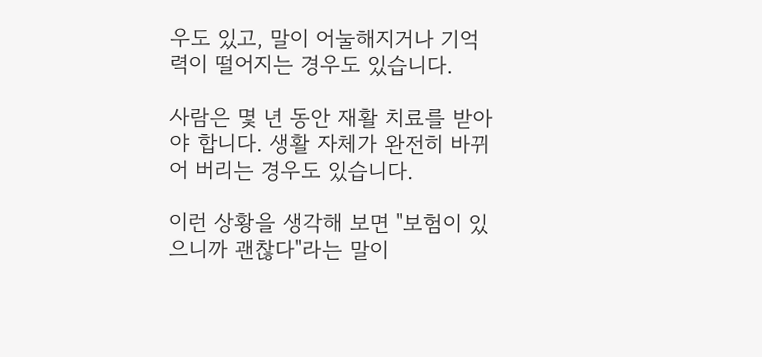우도 있고, 말이 어눌해지거나 기억력이 떨어지는 경우도 있습니다.

사람은 몇 년 동안 재활 치료를 받아야 합니다. 생활 자체가 완전히 바뀌어 버리는 경우도 있습니다.

이런 상황을 생각해 보면 "보험이 있으니까 괜찮다"라는 말이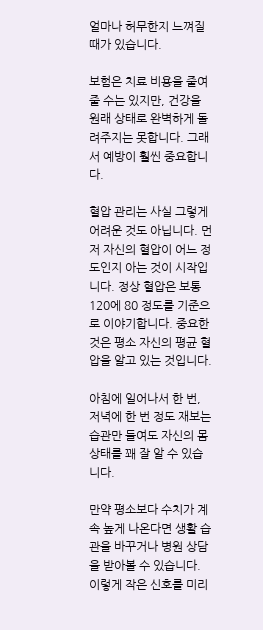얼마나 허무한지 느껴질 때가 있습니다.

보험은 치료 비용을 줄여줄 수는 있지만, 건강을 원래 상태로 완벽하게 돌려주지는 못합니다. 그래서 예방이 훨씬 중요합니다.

혈압 관리는 사실 그렇게 어려운 것도 아닙니다. 먼저 자신의 혈압이 어느 정도인지 아는 것이 시작입니다. 정상 혈압은 보통 120에 80 정도를 기준으로 이야기합니다. 중요한 것은 평소 자신의 평균 혈압을 알고 있는 것입니다.

아침에 일어나서 한 번, 저녁에 한 번 정도 재보는 습관만 들여도 자신의 몸 상태를 꽤 잘 알 수 있습니다.

만약 평소보다 수치가 계속 높게 나온다면 생활 습관을 바꾸거나 병원 상담을 받아볼 수 있습니다. 이렇게 작은 신호를 미리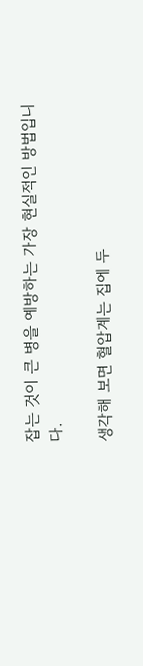잡는 것이 큰 병을 예방하는 가장 현실적인 방법입니다.

생각해 보면 혈압계는 집에 두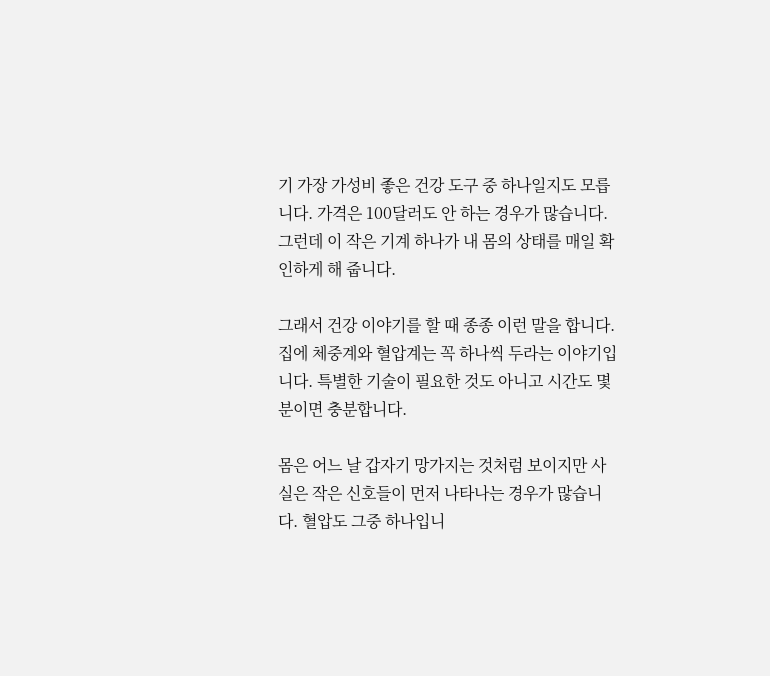기 가장 가성비 좋은 건강 도구 중 하나일지도 모릅니다. 가격은 100달러도 안 하는 경우가 많습니다. 그런데 이 작은 기계 하나가 내 몸의 상태를 매일 확인하게 해 줍니다.

그래서 건강 이야기를 할 때 종종 이런 말을 합니다. 집에 체중계와 혈압계는 꼭 하나씩 두라는 이야기입니다. 특별한 기술이 필요한 것도 아니고 시간도 몇 분이면 충분합니다.

몸은 어느 날 갑자기 망가지는 것처럼 보이지만 사실은 작은 신호들이 먼저 나타나는 경우가 많습니다. 혈압도 그중 하나입니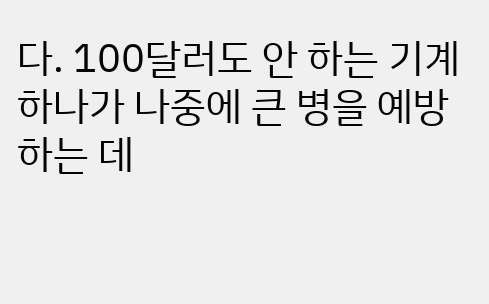다. 100달러도 안 하는 기계 하나가 나중에 큰 병을 예방하는 데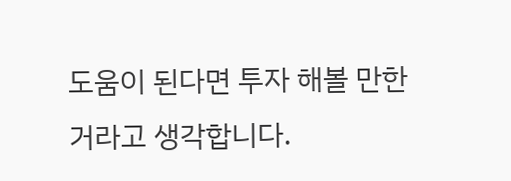도움이 된다면 투자 해볼 만한 거라고 생각합니다.